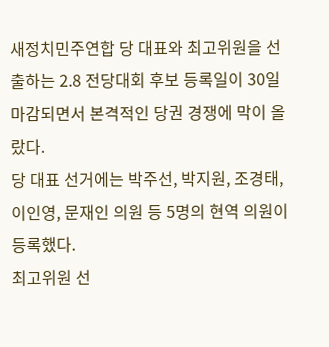새정치민주연합 당 대표와 최고위원을 선출하는 2.8 전당대회 후보 등록일이 30일 마감되면서 본격적인 당권 경쟁에 막이 올랐다.
당 대표 선거에는 박주선, 박지원, 조경태, 이인영, 문재인 의원 등 5명의 현역 의원이 등록했다.
최고위원 선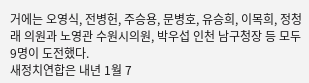거에는 오영식, 전병헌, 주승용, 문병호, 유승희, 이목희, 정청래 의원과 노영관 수원시의원, 박우섭 인천 남구청장 등 모두 9명이 도전했다.
새정치연합은 내년 1월 7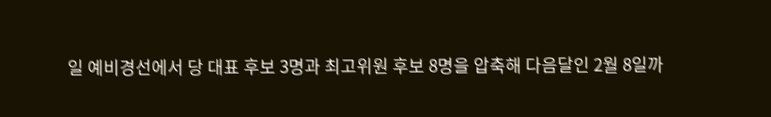일 예비경선에서 당 대표 후보 3명과 최고위원 후보 8명을 압축해 다음달인 2월 8일까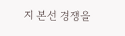지 본선 경쟁을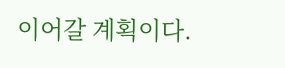이어갈 계획이다.